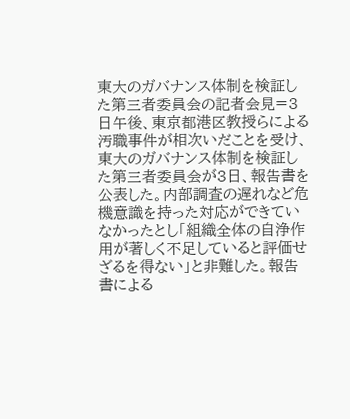東大のガバナンス体制を検証した第三者委員会の記者会見=3日午後、東京都港区教授らによる汚職事件が相次いだことを受け、東大のガバナンス体制を検証した第三者委員会が3日、報告書を公表した。内部調査の遅れなど危機意識を持った対応ができていなかったとし「組織全体の自浄作用が著しく不足していると評価せざるを得ない」と非難した。報告書による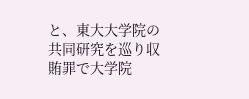と、東大大学院の共同研究を巡り収賄罪で大学院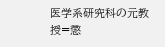医学系研究科の元教授=懲